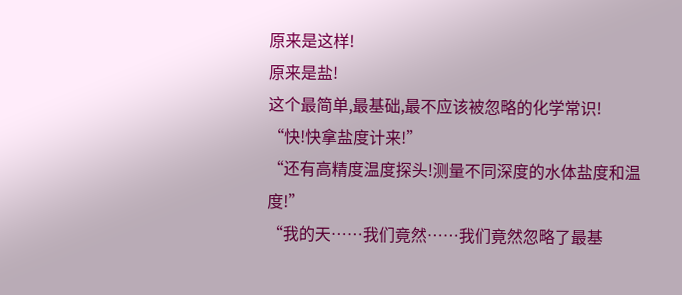原来是这样!
原来是盐!
这个最简单,最基础,最不应该被忽略的化学常识!
“快!快拿盐度计来!”
“还有高精度温度探头!测量不同深度的水体盐度和温度!”
“我的天……我们竟然……我们竟然忽略了最基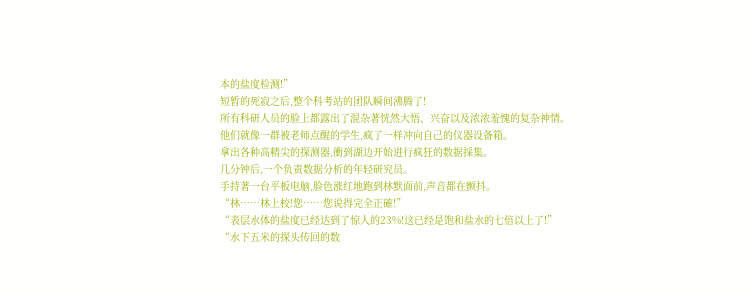本的盐度检测!”
短暂的死寂之后,整个科考站的团队瞬间沸腾了!
所有科研人员的脸上都露出了混杂著恍然大悟、兴奋以及浓浓羞愧的复杂神情。
他们就像一群被老师点醒的学生,疯了一样冲向自己的仪器设备箱。
拿出各种高精尖的探测器,衝到湖边开始进行疯狂的数据採集。
几分钟后,一个负责数据分析的年轻研究员。
手持著一台平板电脑,脸色涨红地跑到林默面前,声音都在颤抖。
“林……林上校!您……您说得完全正確!”
“表层水体的盐度已经达到了惊人的23%!这已经是饱和盐水的七倍以上了!”
“水下五米的探头传回的数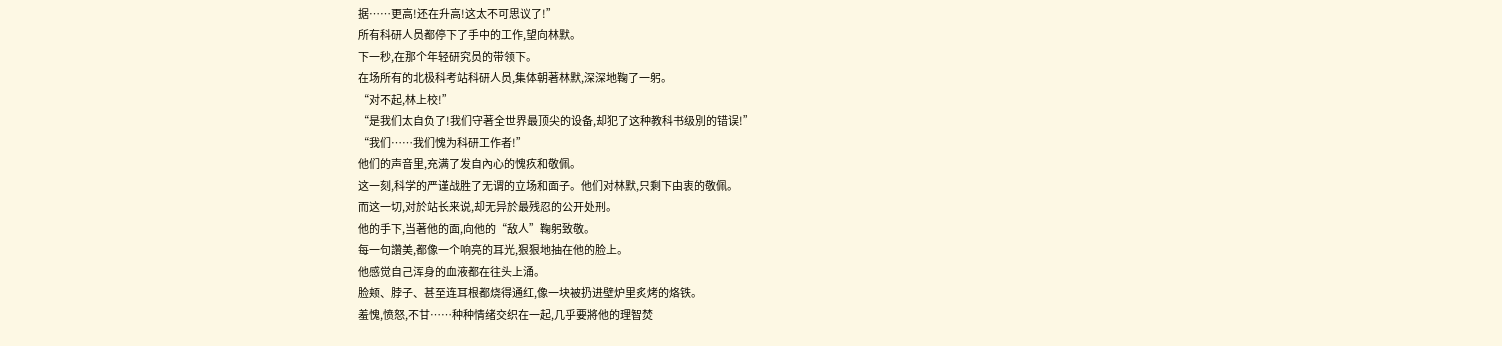据……更高!还在升高!这太不可思议了!”
所有科研人员都停下了手中的工作,望向林默。
下一秒,在那个年轻研究员的带领下。
在场所有的北极科考站科研人员,集体朝著林默,深深地鞠了一躬。
“对不起,林上校!”
“是我们太自负了!我们守著全世界最顶尖的设备,却犯了这种教科书级別的错误!”
“我们……我们愧为科研工作者!”
他们的声音里,充满了发自內心的愧疚和敬佩。
这一刻,科学的严谨战胜了无谓的立场和面子。他们对林默,只剩下由衷的敬佩。
而这一切,对於站长来说,却无异於最残忍的公开处刑。
他的手下,当著他的面,向他的“敌人”鞠躬致敬。
每一句讚美,都像一个响亮的耳光,狠狠地抽在他的脸上。
他感觉自己浑身的血液都在往头上涌。
脸颊、脖子、甚至连耳根都烧得通红,像一块被扔进壁炉里炙烤的烙铁。
羞愧,愤怒,不甘……种种情绪交织在一起,几乎要將他的理智焚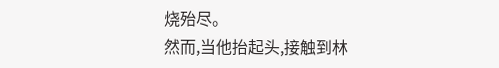烧殆尽。
然而,当他抬起头,接触到林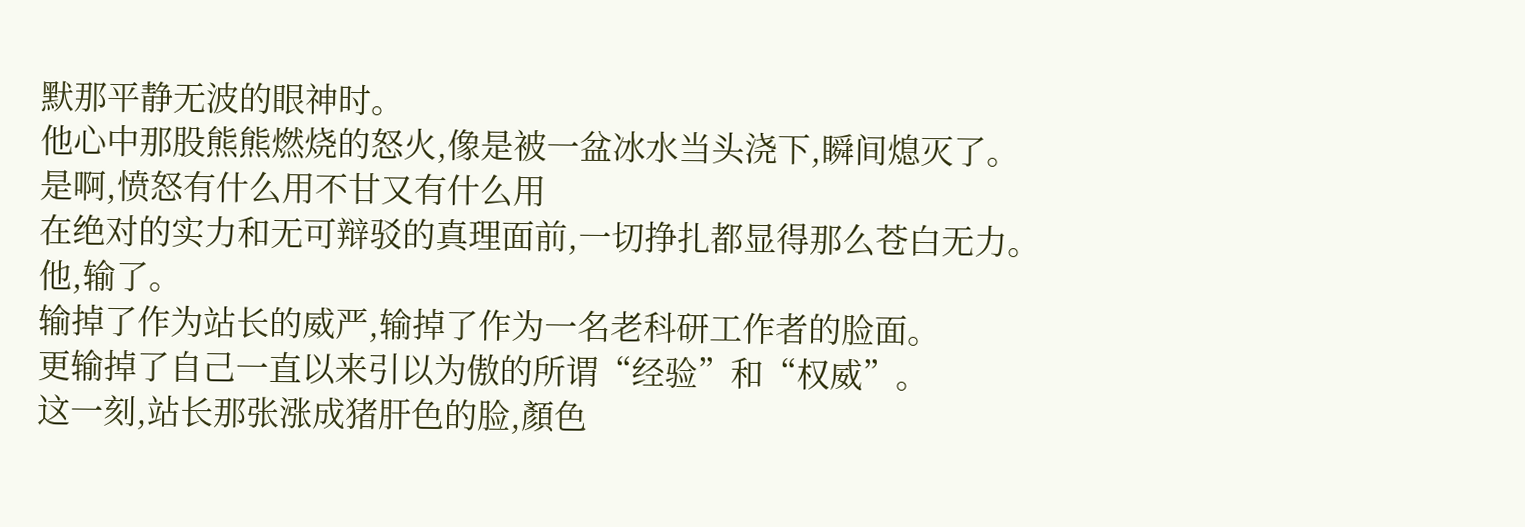默那平静无波的眼神时。
他心中那股熊熊燃烧的怒火,像是被一盆冰水当头浇下,瞬间熄灭了。
是啊,愤怒有什么用不甘又有什么用
在绝对的实力和无可辩驳的真理面前,一切挣扎都显得那么苍白无力。
他,输了。
输掉了作为站长的威严,输掉了作为一名老科研工作者的脸面。
更输掉了自己一直以来引以为傲的所谓“经验”和“权威”。
这一刻,站长那张涨成猪肝色的脸,顏色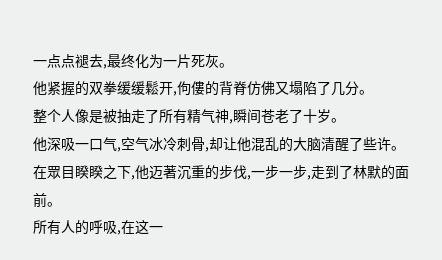一点点褪去,最终化为一片死灰。
他紧握的双拳缓缓鬆开,佝僂的背脊仿佛又塌陷了几分。
整个人像是被抽走了所有精气神,瞬间苍老了十岁。
他深吸一口气,空气冰冷刺骨,却让他混乱的大脑清醒了些许。
在眾目睽睽之下,他迈著沉重的步伐,一步一步,走到了林默的面前。
所有人的呼吸,在这一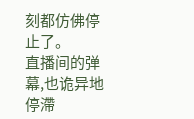刻都仿佛停止了。
直播间的弹幕,也诡异地停滯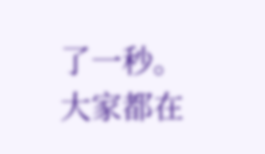了一秒。
大家都在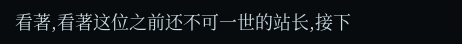看著,看著这位之前还不可一世的站长,接下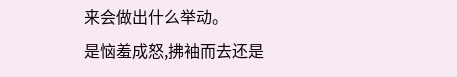来会做出什么举动。
是恼羞成怒,拂袖而去还是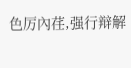色厉內荏,强行辩解